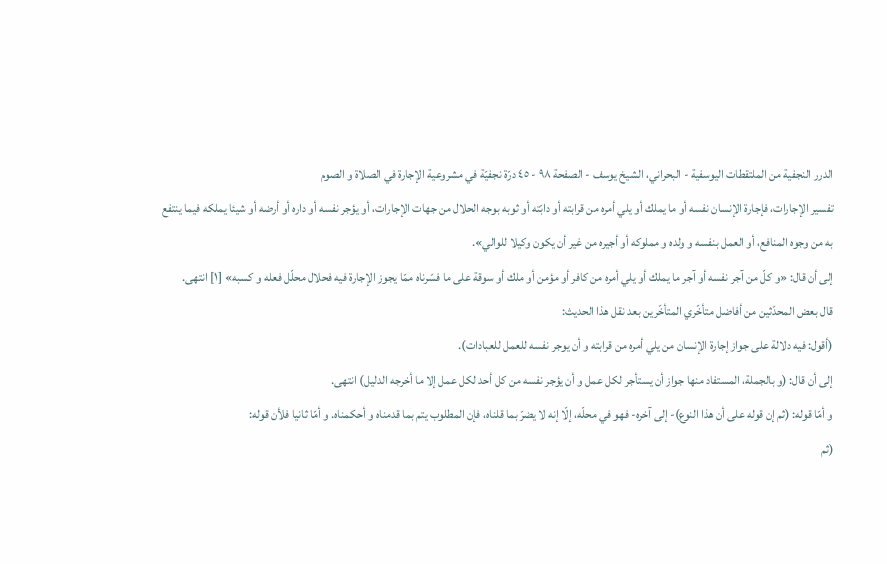الدرر النجفية من الملتقطات اليوسفية - البحراني، الشيخ يوسف - الصفحة ٩٨ - ٤٥ درّة نجفيّة في مشروعية الإجارة في الصلاة و الصوم
تفسير الإجارات، فإجارة الإنسان نفسه أو ما يملك أو يلي أمره من قرابته أو دابّته أو ثوبه بوجه الحلال من جهات الإجارات، أو يؤجر نفسه أو داره أو أرضه أو شيئا يملكه فيما ينتفع به من وجوه المنافع، أو العمل بنفسه و ولده و مملوكه أو أجيره من غير أن يكون وكيلا للوالي».
إلى أن قال: «و كلّ من آجر نفسه أو آجر ما يملك أو يلي أمره من كافر أو مؤمن أو ملك أو سوقة على ما فسّرناه ممّا يجوز الإجارة فيه فحلال محلّل فعله و كسبه» [١] انتهى.
قال بعض المحدّثين من أفاضل متأخّري المتأخّرين بعد نقل هذا الحديث:
(أقول: فيه دلالة على جواز إجارة الإنسان من يلي أمره من قرابته و أن يوجر نفسه للعمل للعبادات).
إلى أن قال: (و بالجملة، المستفاد منها جواز أن يستأجر لكل عمل و أن يؤجر نفسه من كل أحد لكل عمل إلا ما أخرجه الدليل) انتهى.
و أمّا قوله: (ثم إن قوله على أن هذا النوع)- إلى آخره- فهو في محلّه، إلّا إنه لا يضرّ بما قلناه، فإن المطلوب يتم بما قدمناه و أحكمناه. و أمّا ثانيا فلأن قوله:
(ثم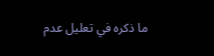ما ذكره في تعليل عدم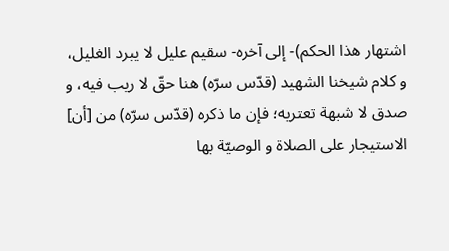اشتهار هذا الحكم)- إلى آخره- سقيم عليل لا يبرد الغليل، و كلام شيخنا الشهيد (قدّس سرّه) هنا حقّ لا ريب فيه، و صدق لا شبهة تعتريه؛ فإن ما ذكره (قدّس سرّه) من [أن] الاستيجار على الصلاة و الوصيّة بها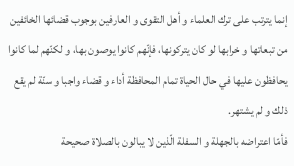إنما يترتب على ترك العلماء و أهل التقوى و العارفين بوجوب قضائها الخائفين من تبعاتها و خرابها لو كان يتركونها، فإنّهم كانوا يوصون بها، و لكنّهم لما كانوا يحافظون عليها في حال الحياة تمام المحافظة أداء و قضاء واجبا و سنّة لم يقع ذلك و لم يشتهر.
فأمّا اعتراضه بالجهلة و السفلة الّذين لا يبالون بالصلاة صحيحة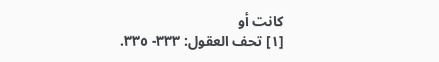كانت أو
[١] تحف العقول: ٣٣٣- ٣٣٥.